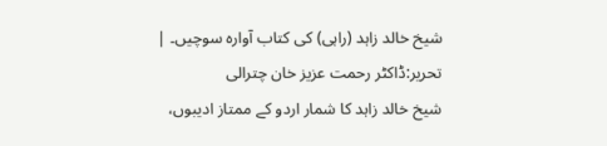شیخ خالد زاہد (راہی) کی کتاب آوارہ سوچیں۔ | تحریر:ڈاکٹر رحمت عزیز خان چترالی
شیخ خالد زاہد کا شمار اردو کے ممتاز ادیبوں،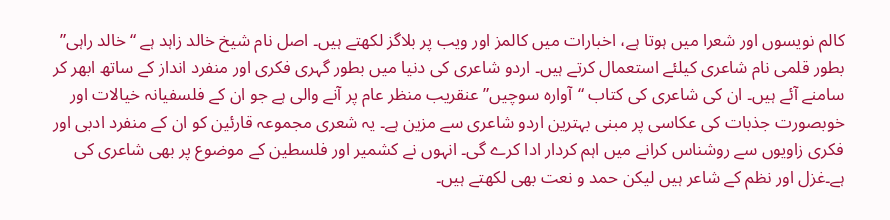کالم نویسوں اور شعرا میں ہوتا ہے، اخبارات میں کالمز اور ویب پر بلاگز لکھتے ہیں۔ اصل نام شیخ خالد زاہد ہے “خالد راہی” بطور قلمی نام شاعری کیلئے استعمال کرتے ہیں۔ اردو شاعری کی دنیا میں بطور گہری فکری اور منفرد انداز کے ساتھ ابھر کر سامنے آئے ہیں۔ ان کی شاعری کی کتاب “آوارہ سوچیں” عنقریب منظر عام پر آنے والی ہے جو ان کے فلسفیانہ خیالات اور خوبصورت جذبات کی عکاسی پر مبنی بہترین اردو شاعری سے مزین ہے۔ یہ شعری مجموعہ قارئین کو ان کے منفرد ادبی اور فکری زاویوں سے روشناس کرانے میں اہم کردار ادا کرے گی۔ انہوں نے کشمیر اور فلسطین کے موضوع پر بھی شاعری کی ہے۔غزل اور نظم کے شاعر ہیں لیکن حمد و نعت بھی لکھتے ہیں۔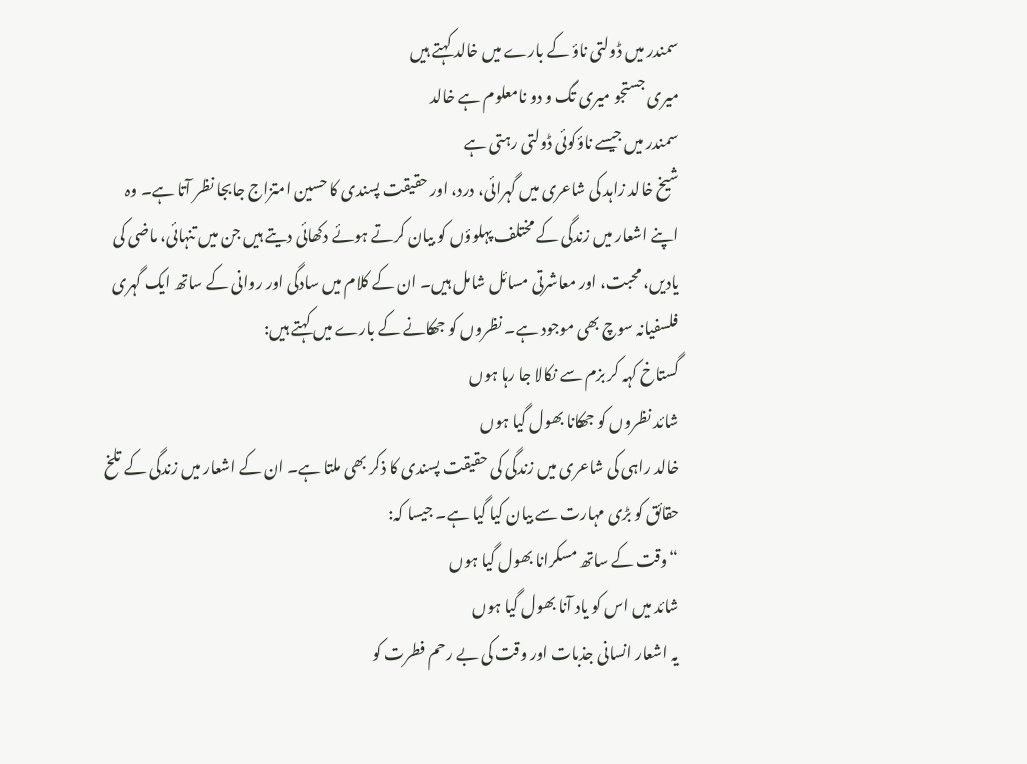سمندر میں ڈولتی ناؤ کے بارے میں خالد کہتے ہیں
میری جستجو میری تگ و دو نامعلوم ہے خالد
سمندر میں جیسے ناؤکوئی ڈولتی رہتی ہے
شیخ خالد زاہد کی شاعری میں گہرائی، درد، اور حقیقت پسندی کا حسین امتزاج جابجا نظر آتا ہے۔ وہ اپنے اشعار میں زندگی کے مختلف پہلوؤں کو بیان کرتے ہوئے دکھائی دیتے ہیں جن میں تنہائی، ماضی کی یادیں، محبت، اور معاشرتی مسائل شامل ہیں۔ ان کے کلام میں سادگی اور روانی کے ساتھ ایک گہری فلسفیانہ سوچ بھی موجود ہے۔ نظروں کو جھکانے کے بارے میں کہتے ہیں:
گستاخ کہہ کر بزم سے نکالا جا رہا ہوں
شائد نظروں کو جھکانا بھول گیا ہوں
خالد راہی کی شاعری میں زندگی کی حقیقت پسندی کا ذکر بھی ملتا ہے۔ ان کے اشعار میں زندگی کے تلخ حقائق کو بڑی مہارت سے بیان کیا گیا ہے۔ جیسا کہ:
“وقت کے ساتھ مسکرانا بھول گیا ہوں
شائد میں اس کو یاد آنا بھول گیا ہوں
یہ اشعار انسانی جذبات اور وقت کی بے رحم فطرت کو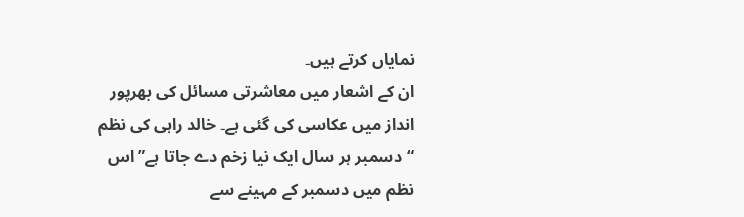نمایاں کرتے ہیں۔
ان کے اشعار میں معاشرتی مسائل کی بھرپور انداز میں عکاسی کی گئی ہے۔ خالد راہی کی نظم “دسمبر ہر سال ایک نیا زخم دے جاتا ہے” اس نظم میں دسمبر کے مہینے سے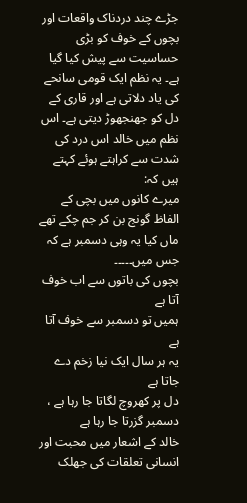جڑے چند دردناک واقعات اور بچوں کے خوف کو بڑی حساسیت سے پیش کیا گیا ہے۔ یہ نظم ایک قومی سانحے کی یاد دلاتی ہے اور قاری کے دل کو جھنجھوڑ دیتی ہے۔ اس نظم میں خالد اس درد کی شدت سے کراہتے ہوئے کہتے ہیں کہ:
میرے کانوں میں بچی کے الفاظ گونج بن کر جم چکے تھے
ماں کیا یہ وہی دسمبر ہے کہ جس میں۔۔۔۔۔
بچوں کی باتوں سے اب خوف آتا ہے
ہمیں تو دسمبر سے خوف آتا ہے
یہ ہر سال ایک نیا زخم دے جاتا ہے
دل پر کھروچ لگاتا جا رہا ہے ، دسمبر گزرتا جا رہا ہے
خالد کے اشعار میں محبت اور انسانی تعلقات کی جھلک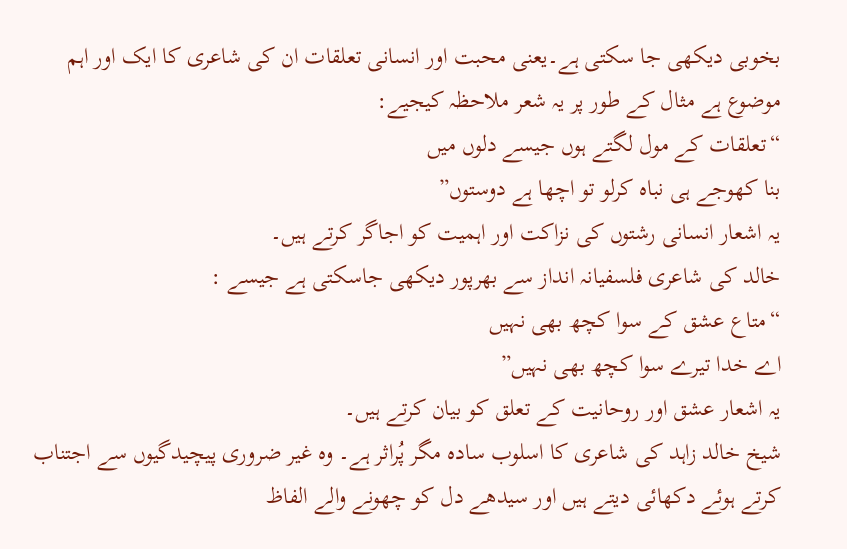بخوبی دیکھی جا سکتی ہے۔یعنی محبت اور انسانی تعلقات ان کی شاعری کا ایک اور اہم موضوع ہے مثال کے طور پر یہ شعر ملاحظہ کیجیے:
“تعلقات کے مول لگتے ہوں جیسے دلوں میں
بنا کھوجے ہی نباہ کرلو تو اچھا ہے دوستوں”
یہ اشعار انسانی رشتوں کی نزاکت اور اہمیت کو اجاگر کرتے ہیں۔
خالد کی شاعری فلسفیانہ انداز سے بھرپور دیکھی جاسکتی ہے جیسے :
“متاع عشق کے سوا کچھ بھی نہیں
اے خدا تیرے سوا کچھ بھی نہیں”
یہ اشعار عشق اور روحانیت کے تعلق کو بیان کرتے ہیں۔
شیخ خالد زاہد کی شاعری کا اسلوب سادہ مگر پُراثر ہے۔ وہ غیر ضروری پیچیدگیوں سے اجتناب کرتے ہوئے دکھائی دیتے ہیں اور سیدھے دل کو چھونے والے الفاظ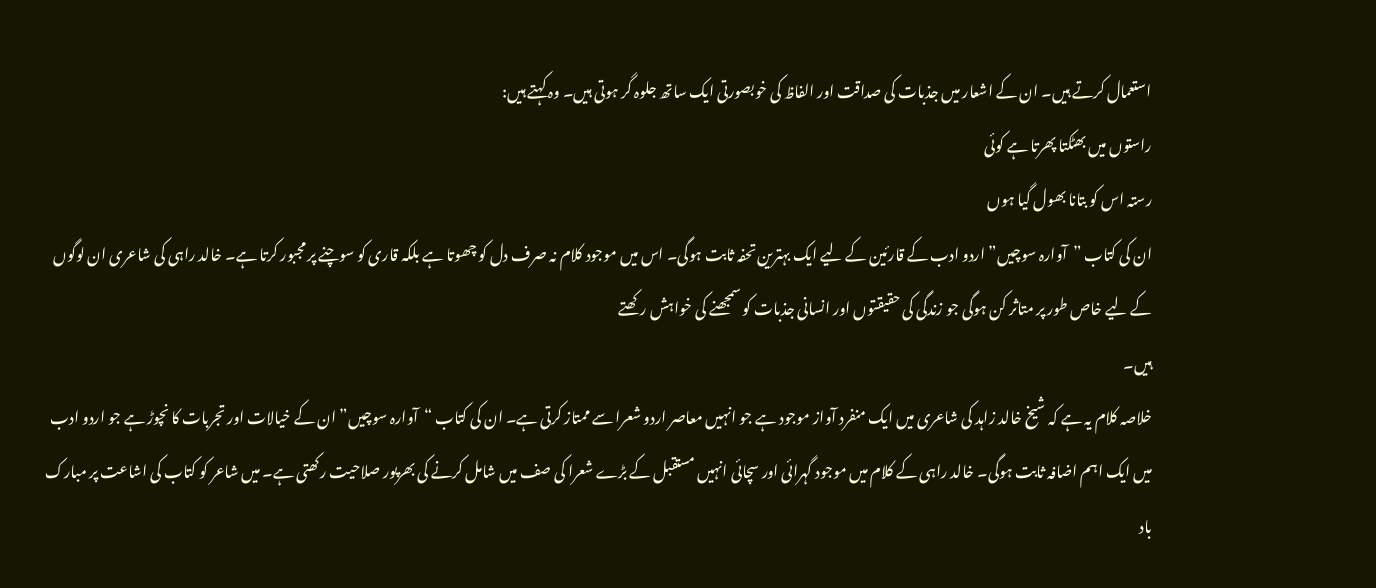استعمال کرتے ہیں۔ ان کے اشعار میں جذبات کی صداقت اور الفاظ کی خوبصورتی ایک ساتھ جلوہ گر ہوتی ہیں۔ وہ کہتے ہیں:
راستوں میں بھٹکتا پھرتا ہے کوئی
رستہ اس کو بتانا بھول گیا ہوں
ان کی کتاب ”آوارہ سوچیں” اردو ادب کے قارئین کے لیے ایک بہترین تحفہ ثابت ہوگی۔ اس میں موجود کلام نہ صرف دل کو چھوتا ہے بلکہ قاری کو سوچنے پر مجبور کرتا ہے۔ خالد راہی کی شاعری ان لوگوں کے لیے خاص طور پر متاثر کن ہوگی جو زندگی کی حقیقتوں اور انسانی جذبات کو سمجھنے کی خواہش رکھتے
ہیں۔
خلاصہ کلام یہ ہے کہ شیخ خالد زاہد کی شاعری میں ایک منفرد آواز موجود ہے جو انہیں معاصر اردو شعرا سے ممتاز کرتی ہے۔ ان کی کتاب “آوارہ سوچیں” ان کے خیالات اور تجربات کا نچوڑ ہے جو اردو ادب میں ایک اہم اضافہ ثابت ہوگی۔ خالد راہی کے کلام میں موجود گہرائی اور سچائی انہیں مستقبل کے بڑے شعرا کی صف میں شامل کرنے کی بھرپور صلاحیت رکھتی ہے۔ میں شاعر کو کتاب کی اشاعت پر مبارک باد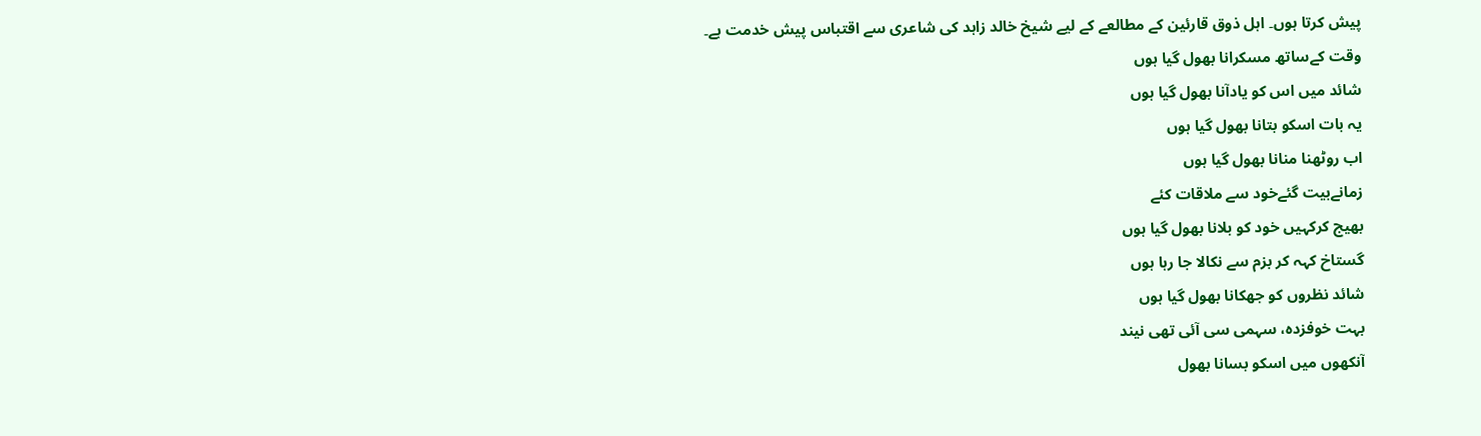پیش کرتا ہوں۔ اہل ذوق قارئین کے مطالعے کے لیے شیخ خالد زاہد کی شاعری سے اقتباس پیش خدمت ہے۔
وقت کےساتھ مسکرانا بھول گیا ہوں
شائد میں اس کو یادآنا بھول گیا ہوں
یہ بات اسکو بتانا بھول گیا ہوں
اب روٹھنا منانا بھول گیا ہوں
زمانےبیت گئےخود سے ملاقات کئے
بھیج کرکہیں خود کو بلانا بھول گیا ہوں
گستاخ کہہ کر بزم سے نکالا جا رہا ہوں
شائد نظروں کو جھکانا بھول گیا ہوں
بہت خوفزدہ، سہمی سی آئی تھی نیند
آنکھوں میں اسکو بسانا بھول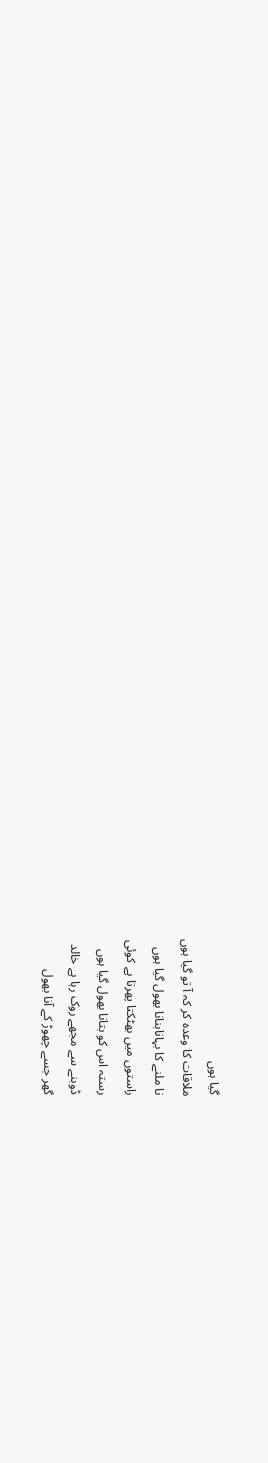گیا ہوں
ملاقات کا وعدہ کر کہ آ تو گیا ہوں
نا ملنے کا بہانابنانا بھول گیا ہوں
راستوں میں بھٹکتا پھرتا ہے کوئی
رستہ اس کو بتانا بھول گیا ہوں
ڈوبنے سے مجھے روک رہا ہے خالد
گھر جسے چھوڑ کے آنا بھول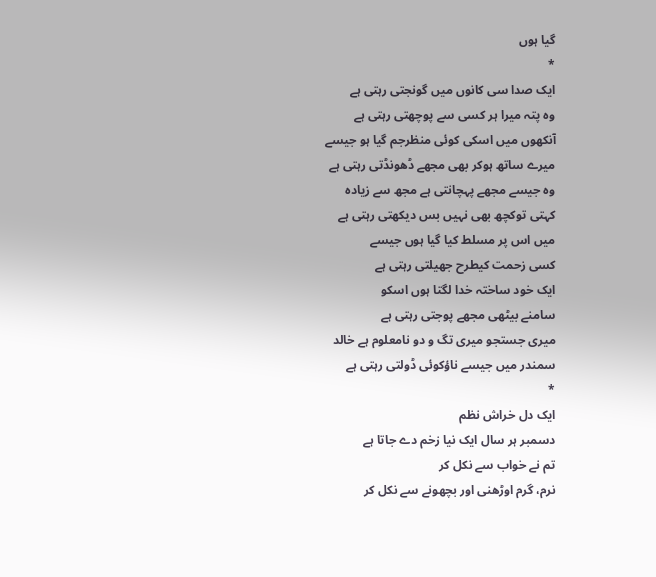گیا ہوں
*
ایک صدا سی کانوں میں گونجتی رہتی ہے
وہ پتہ میرا ہر کسی سے پوچھتی رہتی ہے
آنکھوں میں اسکی کوئی منظرجم گیا ہو جیسے
میرے ساتھ ہوکر بھی مجھے ڈھونڈتی رہتی ہے
وہ جیسے مجھے پہچانتی ہے مجھ سے زیادہ
کہتی توکچھ بھی نہیں بس دیکھتی رہتی ہے
میں اس پر مسلط کیا گیا ہوں جیسے
کسی زحمت کیطرح جھیلتی رہتی ہے
ایک خود ساختہ خدا لگتا ہوں اسکو
سامنے بیٹھی مجھے پوجتی رہتی ہے
میری جستجو میری تگ و دو نامعلوم ہے خالد
سمندر میں جیسے ناؤکوئی ڈولتی رہتی ہے
*
ایک دل خراش نظم
دسمبر ہر سال ایک نیا زخم دے جاتا ہے
تم نے خواب سے نکل کر
نرم، گرم اوڑھنی اور بچھونے سے نکل کر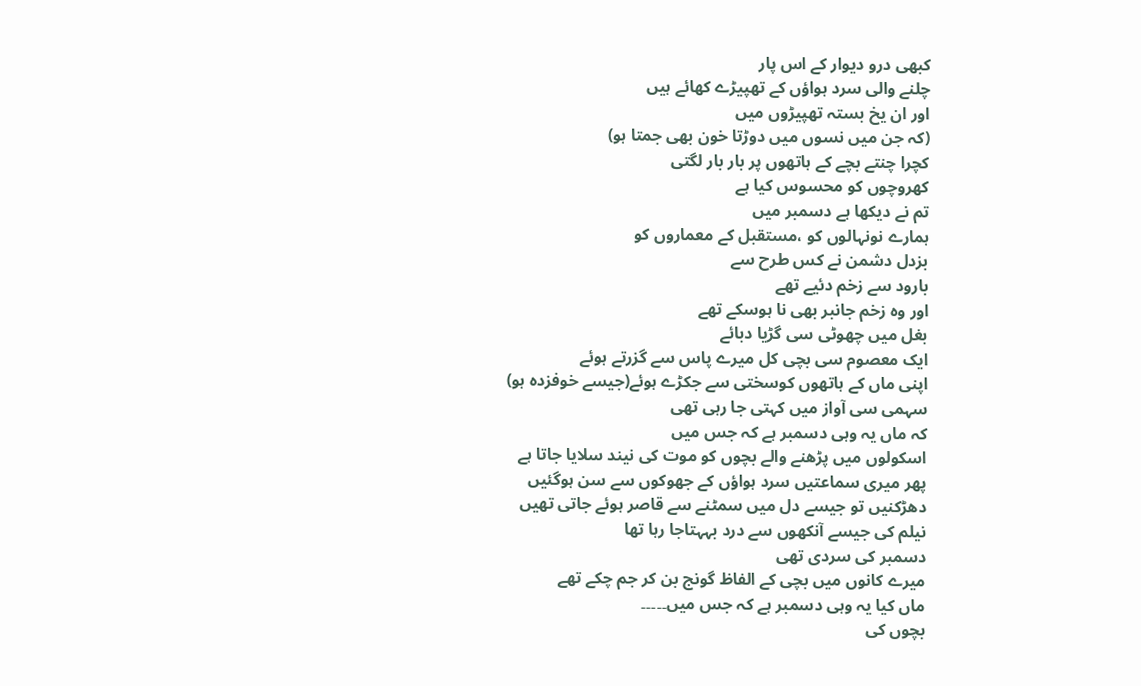کبھی درو دیوار کے اس پار
چلنے والی سرد ہواؤں کے تھپیڑے کھائے ہیں
اور ان یخ بستہ تھپیڑوں میں
(کہ جن میں نسوں میں دوڑتا خون بھی جمتا ہو)
کچرا چنتے بچے کے ہاتھوں پر بار بار لگتی
کھروچوں کو محسوس کیا ہے
تم نے دیکھا ہے دسمبر میں
ہمارے نونہالوں کو ،مستقبل کے معماروں کو
بزدل دشمن نے کس طرح سے
بارود سے زخم دئیے تھے
اور وہ زخم جانبر بھی نا ہوسکے تھے
بغل میں چھوٹی سی گڑیا دبائے
ایک معصوم سی بچی کل میرے پاس سے گزرتے ہوئے
اپنی ماں کے ہاتھوں کوسختی سے جکڑے ہوئے(جیسے خوفزدہ ہو)
سہمی سی آواز میں کہتی جا رہی تھی
کہ ماں یہ وہی دسمبر ہے کہ جس میں
اسکولوں میں پڑھنے والے بچوں کو موت کی نیند سلایا جاتا ہے
پھر میری سماعتیں سرد ہواؤں کے جھوکوں سے سن ہوگئیں
دھڑکنیں تو جیسے دل میں سمٹنے سے قاصر ہوئے جاتی تھیں
نیلم کی جیسے آنکھوں سے درد بہہتاجا رہا تھا
دسمبر کی سردی تھی
میرے کانوں میں بچی کے الفاظ گونج بن کر جم چکے تھے
ماں کیا یہ وہی دسمبر ہے کہ جس میں۔۔۔۔۔
بچوں کی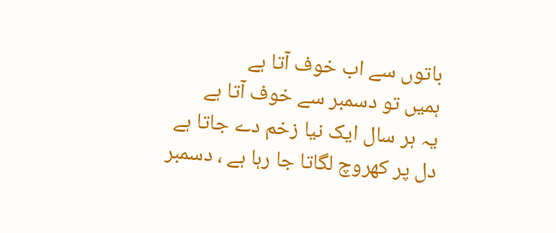باتوں سے اب خوف آتا ہے
ہمیں تو دسمبر سے خوف آتا ہے
یہ ہر سال ایک نیا زخم دے جاتا ہے
دل پر کھروچ لگاتا جا رہا ہے ، دسمبر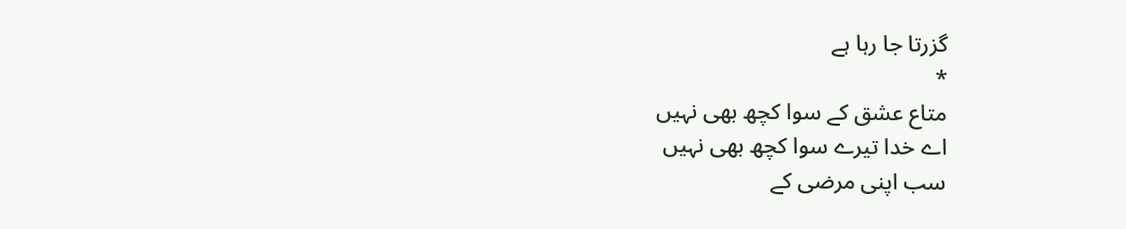گزرتا جا رہا ہے
*
متاع عشق کے سوا کچھ بھی نہیں
اے خدا تیرے سوا کچھ بھی نہیں
سب اپنی مرضی کے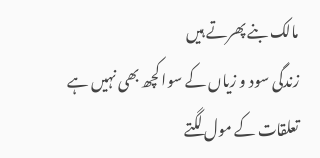مالک بنے پھرتے ہیں
زندگی سود و زیاں کے سوا کچھ بھی نہیں ہے
تعلقات کے مول لگتے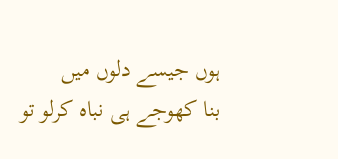ہوں جیسے دلوں میں
بنا کھوجے ہی نباہ کرلو تو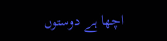اچھا ہے دوستوں